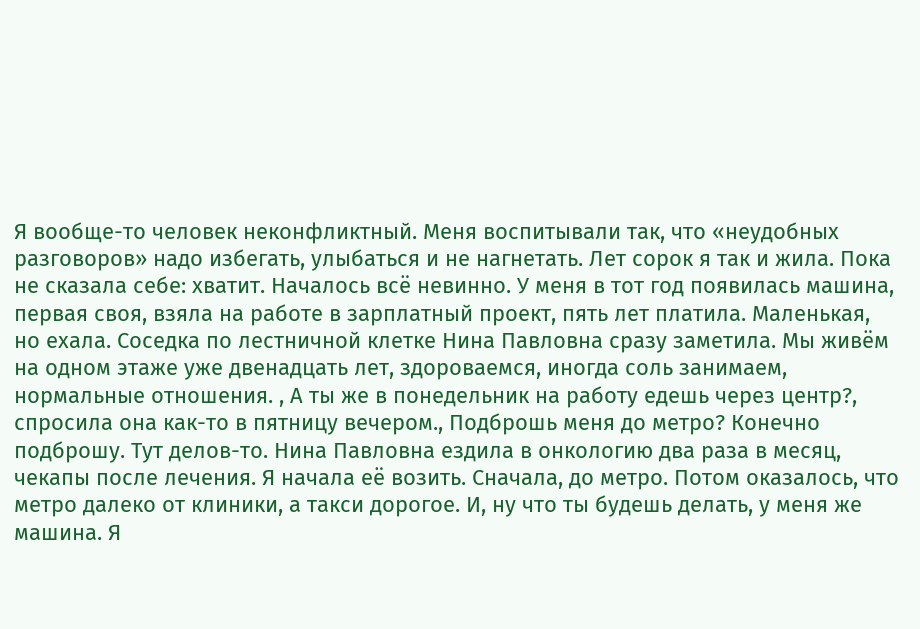Я вообще-то человек неконфликтный. Меня воспитывали так, что «неудобных разговоров» надо избегать, улыбаться и не нагнетать. Лет сорок я так и жила. Пока не сказала себе: хватит. Началось всё невинно. У меня в тот год появилась машина, первая своя, взяла на работе в зарплатный проект, пять лет платила. Маленькая, но ехала. Соседка по лестничной клетке Нина Павловна сразу заметила. Мы живём на одном этаже уже двенадцать лет, здороваемся, иногда соль занимаем, нормальные отношения. , А ты же в понедельник на работу едешь через центр?, спросила она как-то в пятницу вечером., Подброшь меня до метро? Конечно подброшу. Тут делов-то. Нина Павловна ездила в онкологию два раза в месяц, чекапы после лечения. Я начала её возить. Сначала, до метро. Потом оказалось, что метро далеко от клиники, а такси дорогое. И, ну что ты будешь делать, у меня же машина. Я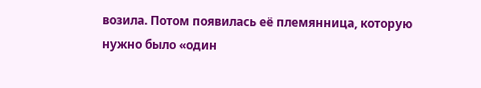возила. Потом появилась её племянница, которую нужно было «один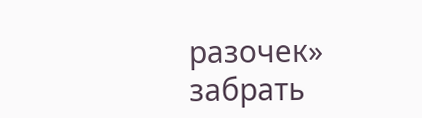разочек» забрать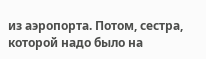из аэропорта. Потом, сестра, которой надо было на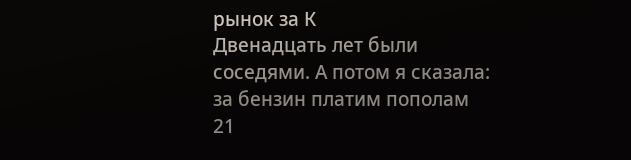рынок за К
Двенадцать лет были соседями. А потом я сказала: за бензин платим пополам
21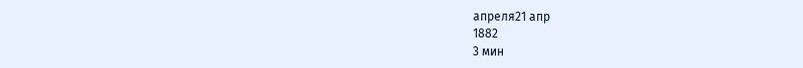апреля21 апр
1882
3 мин